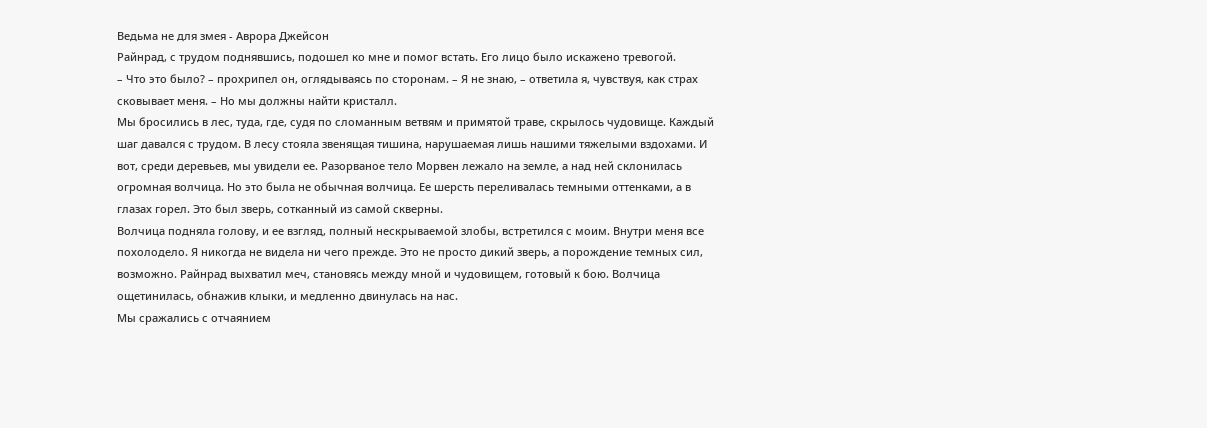Ведьма не для змея - Аврора Джейсон
Райнрад, с трудом поднявшись, подошел ко мне и помог встать. Его лицо было искажено тревогой.
– Что это было? – прохрипел он, оглядываясь по сторонам. – Я не знаю, – ответила я, чувствуя, как страх сковывает меня. – Но мы должны найти кристалл.
Мы бросились в лес, туда, где, судя по сломанным ветвям и примятой траве, скрылось чудовище. Каждый шаг давался с трудом. В лесу стояла звенящая тишина, нарушаемая лишь нашими тяжелыми вздохами. И вот, среди деревьев, мы увидели ее. Разорваное тело Морвен лежало на земле, а над ней склонилась огромная волчица. Но это была не обычная волчица. Ее шерсть переливалась темными оттенками, а в глазах горел. Это был зверь, сотканный из самой скверны.
Волчица подняла голову, и ее взгляд, полный нескрываемой злобы, встретился с моим. Внутри меня все похолодело. Я никогда не видела ни чего прежде. Это не просто дикий зверь, а порождение темных сил, возможно. Райнрад выхватил меч, становясь между мной и чудовищем, готовый к бою. Волчица ощетинилась, обнажив клыки, и медленно двинулась на нас.
Мы сражались с отчаянием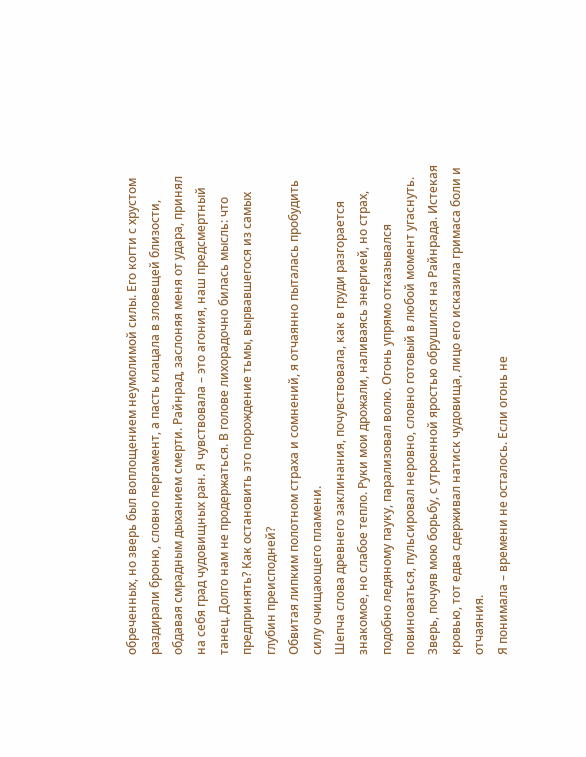обреченных, но зверь был воплощением неумолимой силы. Его когти с хрустом раздирали броню, словно пергамент, а пасть клацала в зловещей близости, обдавая смрадным дыханием смерти. Райнрад, заслоняя меня от удара, принял на себя град чудовищных ран. Я чувствовала – это агония, наш предсмертный танец. Долго нам не продержаться. В голове лихорадочно билась мысль: что предпринять? Как остановить это порождение тьмы, вырвавшегося из самых глубин преисподней?
Обвитая липким полотном страха и сомнений, я отчаянно пыталась пробудить силу очищающего пламени.
Шепча слова древнего заклинания, почувствовала, как в груди разгорается знакомое, но слабое тепло. Руки мои дрожали, наливаясь энергией, но страх, подобно ледяному пауку, парализовал волю. Огонь упрямо отказывался повиноваться, пульсировал неровно, словно готовый в любой момент угаснуть. Зверь, почуяв мою борьбу, с утроенной яростью обрушился на Райнрада. Истекая кровью, тот едва сдерживал натиск чудовища, лицо его исказила гримаса боли и отчаяния.
Я понимала – времени не осталось. Если огонь не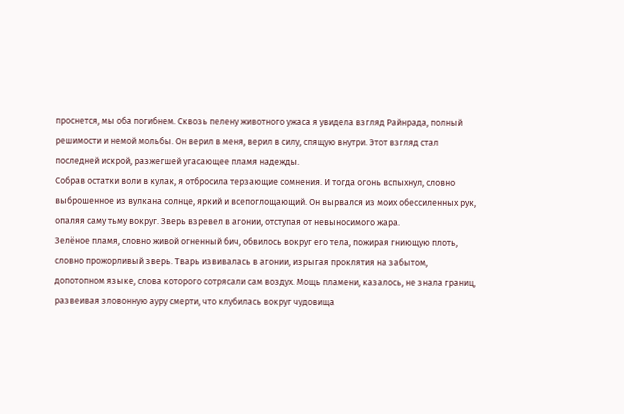проснется, мы оба погибнем. Сквозь пелену животного ужаса я увидела взгляд Райнрада, полный решимости и немой мольбы. Он верил в меня, верил в силу, спящую внутри. Этот взгляд стал последней искрой, разжегшей угасающее пламя надежды.
Собрав остатки воли в кулак, я отбросила терзающие сомнения. И тогда огонь вспыхнул, словно выброшенное из вулкана солнце, яркий и всепоглощающий. Он вырвался из моих обессиленных рук, опаляя саму тьму вокруг. Зверь взревел в агонии, отступая от невыносимого жара.
Зелёное пламя, словно живой огненный бич, обвилось вокруг его тела, пожирая гниющую плоть, словно прожорливый зверь. Тварь извивалась в агонии, изрыгая проклятия на забытом, допотопном языке, слова которого сотрясали сам воздух. Мощь пламени, казалось, не знала границ, развеивая зловонную ауру смерти, что клубилась вокруг чудовища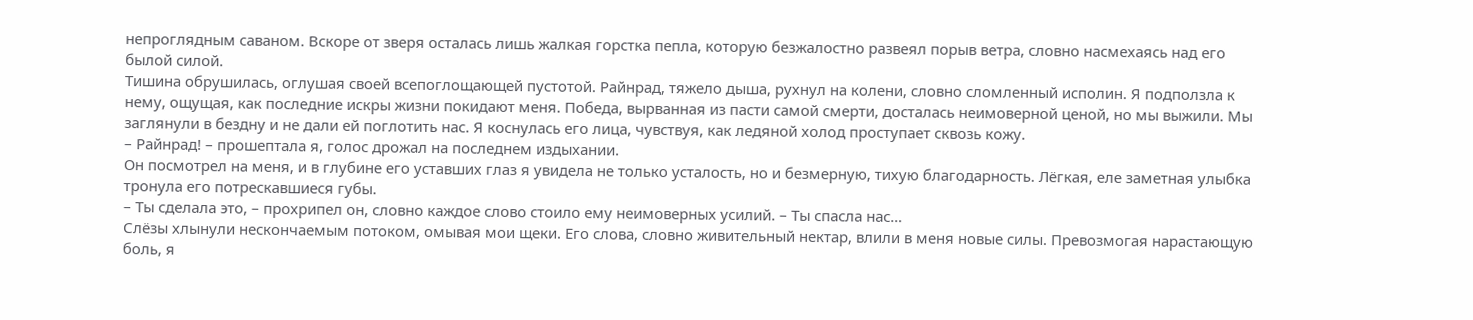непроглядным саваном. Вскоре от зверя осталась лишь жалкая горстка пепла, которую безжалостно развеял порыв ветра, словно насмехаясь над его былой силой.
Тишина обрушилась, оглушая своей всепоглощающей пустотой. Райнрад, тяжело дыша, рухнул на колени, словно сломленный исполин. Я подползла к нему, ощущая, как последние искры жизни покидают меня. Победа, вырванная из пасти самой смерти, досталась неимоверной ценой, но мы выжили. Мы заглянули в бездну и не дали ей поглотить нас. Я коснулась его лица, чувствуя, как ледяной холод проступает сквозь кожу.
– Райнрад! – прошептала я, голос дрожал на последнем издыхании.
Он посмотрел на меня, и в глубине его уставших глаз я увидела не только усталость, но и безмерную, тихую благодарность. Лёгкая, еле заметная улыбка тронула его потрескавшиеся губы.
– Ты сделала это, – прохрипел он, словно каждое слово стоило ему неимоверных усилий. – Ты спасла нас…
Слёзы хлынули нескончаемым потоком, омывая мои щеки. Его слова, словно живительный нектар, влили в меня новые силы. Превозмогая нарастающую боль, я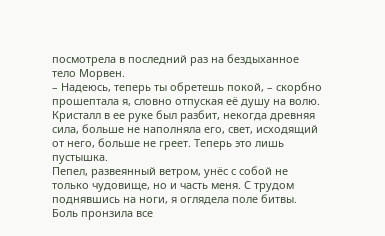посмотрела в последний раз на бездыханное тело Морвен.
– Надеюсь, теперь ты обретешь покой, – скорбно прошептала я, словно отпуская её душу на волю.
Кристалл в ее руке был разбит, некогда древняя сила, больше не наполняла его, свет, исходящий от него, больше не греет. Теперь это лишь пустышка.
Пепел, развеянный ветром, унёс с собой не только чудовище, но и часть меня. С трудом поднявшись на ноги, я оглядела поле битвы. Боль пронзила все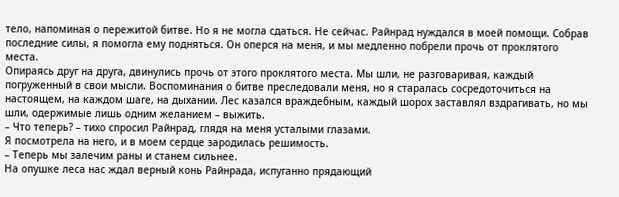тело, напоминая о пережитой битве. Но я не могла сдаться. Не сейчас. Райнрад нуждался в моей помощи. Собрав последние силы, я помогла ему подняться. Он оперся на меня, и мы медленно побрели прочь от проклятого места.
Опираясь друг на друга, двинулись прочь от этого проклятого места. Мы шли, не разговаривая, каждый погруженный в свои мысли. Воспоминания о битве преследовали меня, но я старалась сосредоточиться на настоящем, на каждом шаге, на дыхании. Лес казался враждебным, каждый шорох заставлял вздрагивать, но мы шли, одержимые лишь одним желанием – выжить.
– Что теперь? – тихо спросил Райнрад, глядя на меня усталыми глазами.
Я посмотрела на него, и в моем сердце зародилась решимость.
– Теперь мы залечим раны и станем сильнее.
На опушке леса нас ждал верный конь Райнрада, испуганно прядающий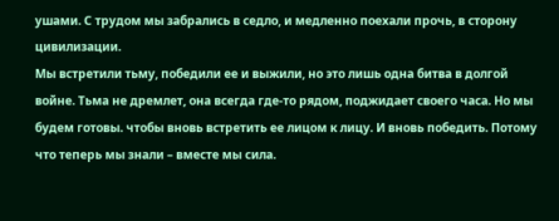ушами. С трудом мы забрались в седло, и медленно поехали прочь, в сторону цивилизации.
Мы встретили тьму, победили ее и выжили, но это лишь одна битва в долгой войне. Тьма не дремлет, она всегда где-то рядом, поджидает своего часа. Но мы будем готовы. чтобы вновь встретить ее лицом к лицу. И вновь победить. Потому что теперь мы знали – вместе мы сила.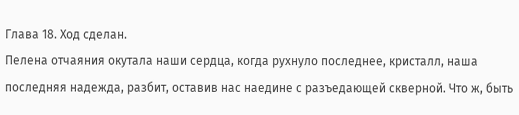Глава 18. Ход сделан.
Пелена отчаяния окутала наши сердца, когда рухнуло последнее, кристалл, наша последняя надежда, разбит, оставив нас наедине с разъедающей скверной. Что ж, быть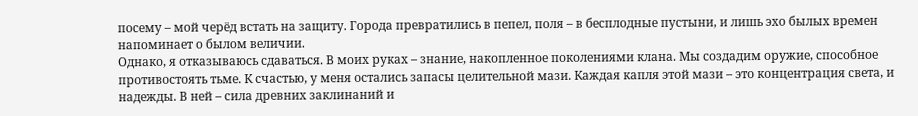посему – мой черёд встать на защиту. Города превратились в пепел, поля – в бесплодные пустыни, и лишь эхо былых времен напоминает о былом величии.
Однако, я отказываюсь сдаваться. В моих руках – знание, накопленное поколениями клана. Мы создадим оружие, способное противостоять тьме. К счастью, у меня остались запасы целительной мази. Каждая капля этой мази – это концентрация света, и надежды. В ней – сила древних заклинаний и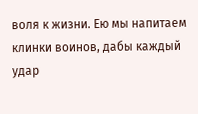воля к жизни. Ею мы напитаем клинки воинов, дабы каждый удар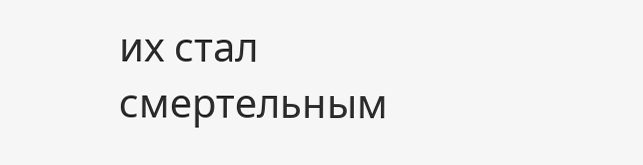их стал смертельным